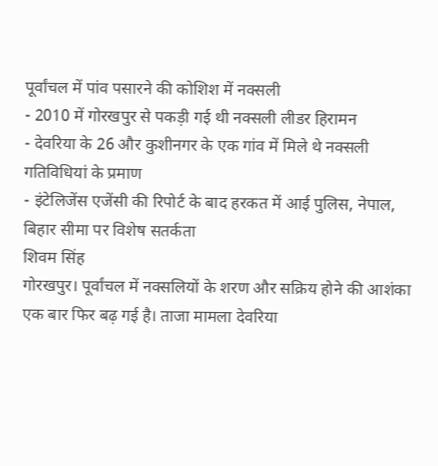पूर्वांचल में पांव पसारने की कोशिश में नक्सली
- 2010 में गोरखपुर से पकड़ी गई थी नक्सली लीडर हिरामन
- देवरिया के 26 और कुशीनगर के एक गांव में मिले थे नक्सली गतिविधियां के प्रमाण
- इंटेलिजेंस एजेंसी की रिपोर्ट के बाद हरकत में आई पुलिस, नेपाल, बिहार सीमा पर विशेष सतर्कता
शिवम सिंह
गोरखपुर। पूर्वांचल में नक्सलियों के शरण और सक्रिय होने की आशंका एक बार फिर बढ़ गई है। ताजा मामला देवरिया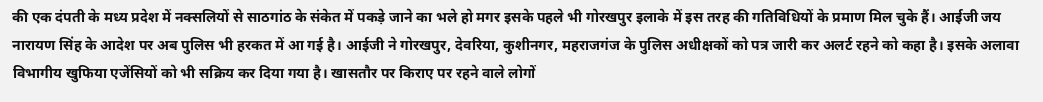की एक दंपती के मध्य प्रदेश में नक्सलियों से साठगांठ के संकेत में पकड़े जाने का भले हो मगर इसके पहले भी गोरखपुर इलाके में इस तरह की गतिविधियों के प्रमाण मिल चुके हैं। आईजी जय नारायण सिंह के आदेश पर अब पुलिस भी हरकत में आ गई है। आईजी ने गोरखपुर, देवरिया, कुशीनगर, महराजगंज के पुलिस अधीक्षकों को पत्र जारी कर अलर्ट रहने को कहा है। इसके अलावा विभागीय खुफिया एजेंसियों को भी सक्रिय कर दिया गया है। खासतौर पर किराए पर रहने वाले लोगों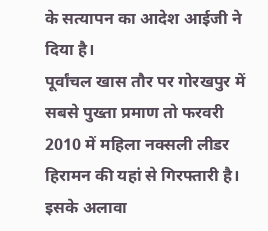के सत्यापन का आदेश आईजी ने दिया है।
पूर्वांचल खास तौर पर गोरखपुर में सबसे पुख्ता प्रमाण तो फरवरी 2010 में महिला नक्सली लीडर हिरामन की यहां से गिरफ्तारी है। इसके अलावा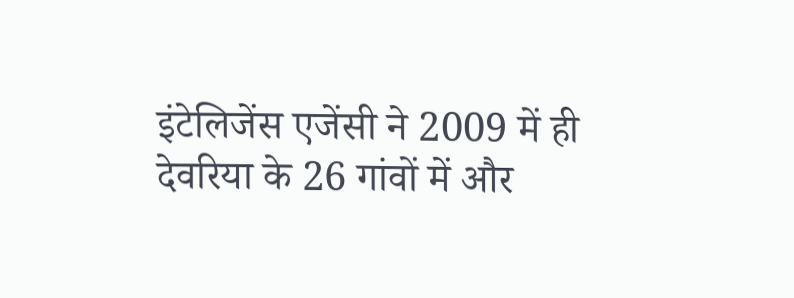इंटेलिजेंस एजेंसी ने 2009 में ही देवरिया के 26 गांवों में और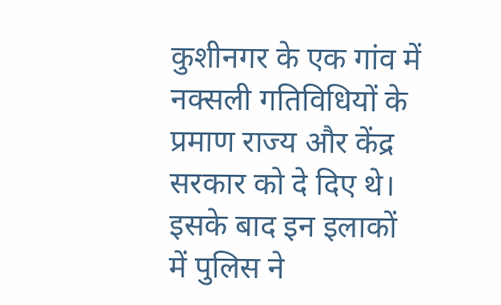कुशीनगर के एक गांव में नक्सली गतिविधियों के प्रमाण राज्य और केंद्र सरकार को दे दिए थे। इसके बाद इन इलाकों में पुलिस ने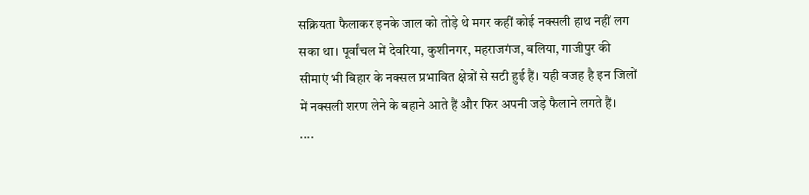सक्रियता फैलाकर इनके जाल को तोड़े थे मगर कहीं कोई नक्सली हाथ नहीं लग सका था। पूर्वांचल में देवरिया, कुशीनगर, महराजगंज, बलिया, गाजीपुर की सीमाएं भी बिहार के नक्सल प्रभावित क्षेत्रों से सटी हुई हैं। यही वजह है इन जिलों में नक्सली शरण लेने के बहाने आते हैं और फिर अपनी जड़े फैलाने लगते हैं।
....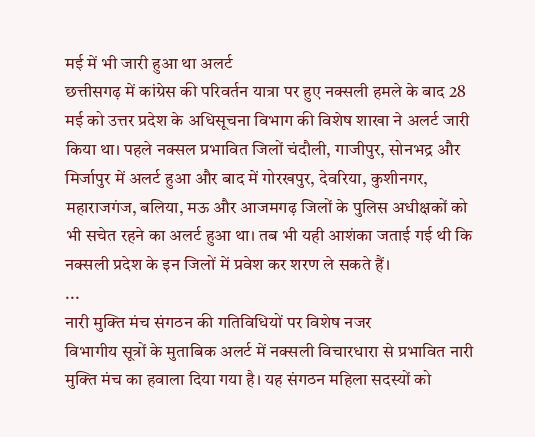मई में भी जारी हुआ था अलर्ट
छत्तीसगढ़ में कांग्रेस की परिवर्तन यात्रा पर हुए नक्सली हमले के बाद 28 मई को उत्तर प्रदेश के अधिसूचना विभाग की विशेष शाखा ने अलर्ट जारी किया था। पहले नक्सल प्रभावित जिलों चंदौली, गाजीपुर, सोनभद्र और मिर्जापुर में अलर्ट हुआ और बाद में गोरखपुर, देवरिया, कुशीनगर, महाराजगंज, बलिया, मऊ और आजमगढ़ जिलों के पुलिस अधीक्षकों को भी सचेत रहने का अलर्ट हुआ था। तब भी यही आशंका जताई गई थी कि नक्सली प्रदेश के इन जिलों में प्रवेश कर शरण ले सकते हैं।
...
नारी मुक्ति मंच संगठन की गतिविधियों पर विशेष नजर
विभागीय सूत्रों के मुताबिक अलर्ट में नक्सली विचारधारा से प्रभावित नारी मुक्ति मंच का हवाला दिया गया है। यह संगठन महिला सदस्यों को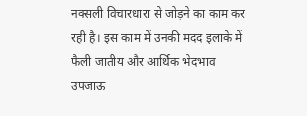नक्सली विचारधारा से जोड़ने का काम कर रही है। इस काम में उनकी मदद इलाके में फैली जातीय और आर्थिक भेदभाव उपजाऊ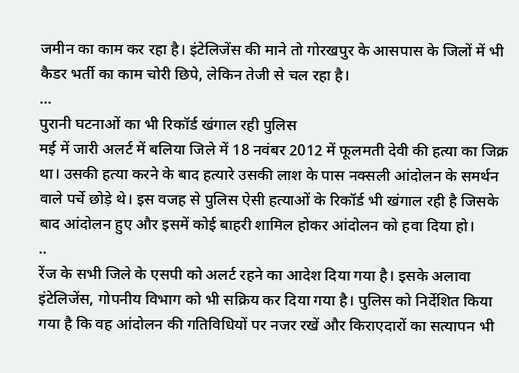जमीन का काम कर रहा है। इंटेलिजेंस की माने तो गोरखपुर के आसपास के जिलों में भी कैडर भर्ती का काम चोरी छिपे, लेकिन तेजी से चल रहा है।
...
पुरानी घटनाओं का भी रिकॉर्ड खंगाल रही पुलिस
मई में जारी अलर्ट में बलिया जिले में 18 नवंबर 2012 में फूलमती देवी की हत्या का जिक्र था। उसकी हत्या करने के बाद हत्यारे उसकी लाश के पास नक्सली आंदोलन के समर्थन वाले पर्चे छोड़े थे। इस वजह से पुलिस ऐसी हत्याओं के रिकॉर्ड भी खंगाल रही है जिसके बाद आंदोलन हुए और इसमें कोई बाहरी शामिल होकर आंदोलन को हवा दिया हो।
..
रेंज के सभी जिले के एसपी को अलर्ट रहने का आदेश दिया गया है। इसके अलावा इंटेलिजेंस, गोपनीय विभाग को भी सक्रिय कर दिया गया है। पुलिस को निर्देशित किया गया है कि वह आंदोलन की गतिविधियों पर नजर रखें और किराएदारों का सत्यापन भी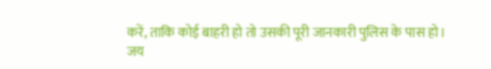करें, ताकि कोई बाहरी हो तो उसकी पूरी जानकारी पुलिस के पास हो।
जय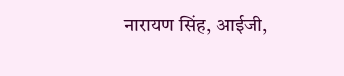नारायण सिंह, आईजी,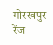गोरखपुर रेंज